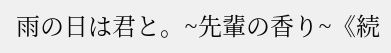雨の日は君と。~先輩の香り~《続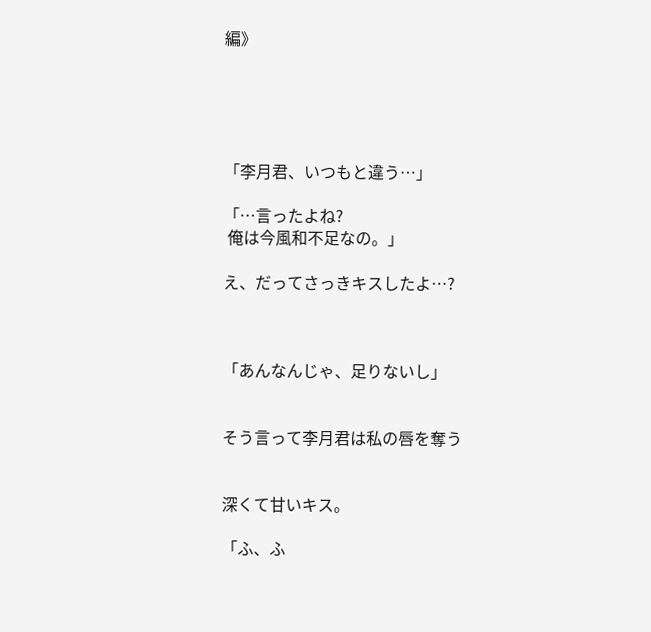編》





「李月君、いつもと違う…」

「…言ったよね?
 俺は今風和不足なの。」

え、だってさっきキスしたよ…?



「あんなんじゃ、足りないし」


そう言って李月君は私の唇を奪う


深くて甘いキス。

「ふ、ふ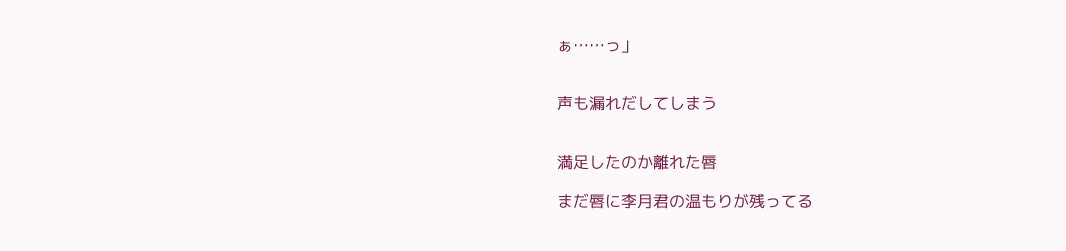ぁ……っ」


声も漏れだしてしまう


満足したのか離れた唇

まだ唇に李月君の温もりが残ってる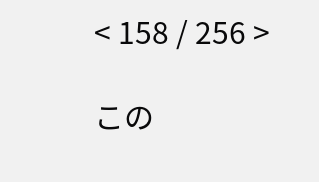< 158 / 256 >

この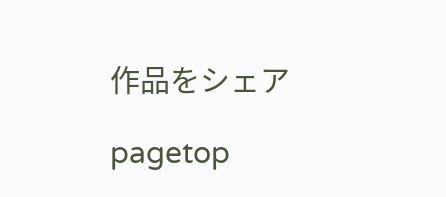作品をシェア

pagetop